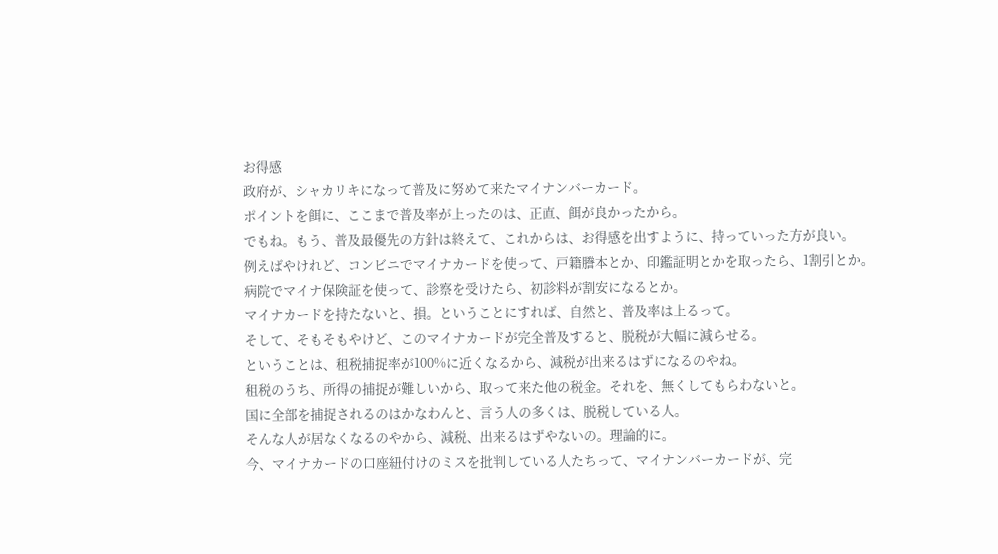お得感
政府が、シャカリキになって普及に努めて来たマイナンバーカード。
ポイントを餌に、ここまで普及率が上ったのは、正直、餌が良かったから。
でもね。もう、普及最優先の方針は終えて、これからは、お得感を出すように、持っていった方が良い。
例えばやけれど、コンビニでマイナカードを使って、戸籍謄本とか、印鑑証明とかを取ったら、1割引とか。
病院でマイナ保険証を使って、診察を受けたら、初診料が割安になるとか。
マイナカードを持たないと、損。ということにすれば、自然と、普及率は上るって。
そして、そもそもやけど、このマイナカードが完全普及すると、脱税が大幅に減らせる。
ということは、租税捕捉率が100%に近くなるから、減税が出来るはずになるのやね。
租税のうち、所得の捕捉が難しいから、取って来た他の税金。それを、無くしてもらわないと。
国に全部を捕捉されるのはかなわんと、言う人の多くは、脱税している人。
そんな人が居なくなるのやから、減税、出来るはずやないの。理論的に。
今、マイナカードの口座紐付けのミスを批判している人たちって、マイナンバーカードが、完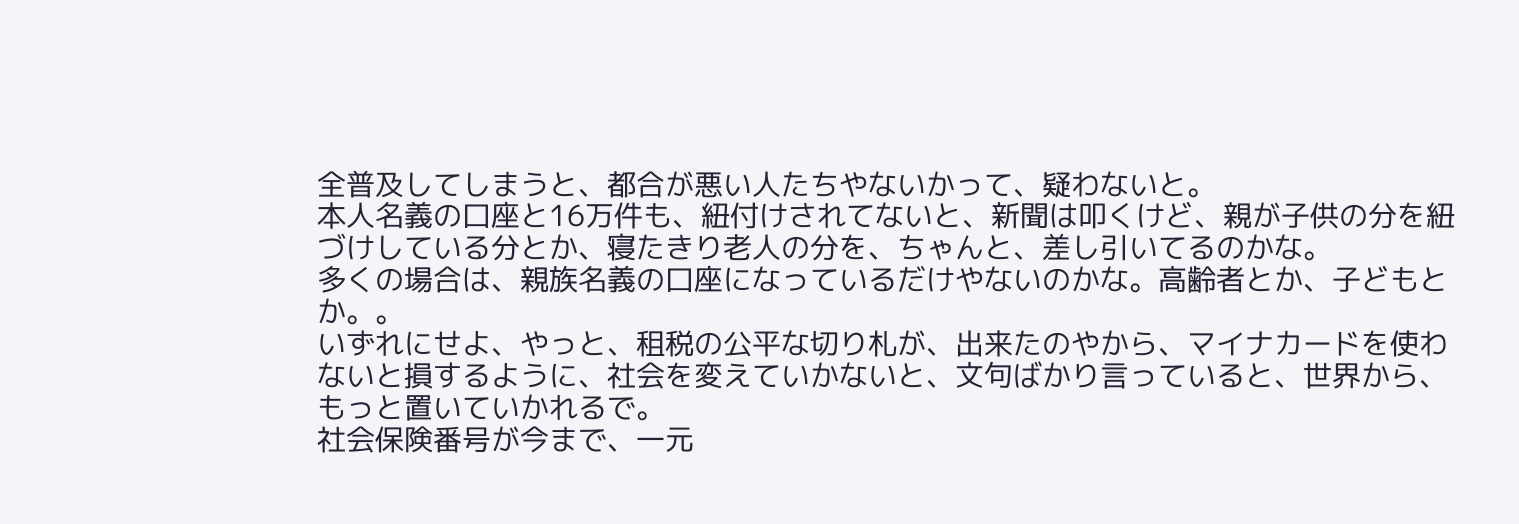全普及してしまうと、都合が悪い人たちやないかって、疑わないと。
本人名義の口座と16万件も、紐付けされてないと、新聞は叩くけど、親が子供の分を紐づけしている分とか、寝たきり老人の分を、ちゃんと、差し引いてるのかな。
多くの場合は、親族名義の口座になっているだけやないのかな。高齢者とか、子どもとか。。
いずれにせよ、やっと、租税の公平な切り札が、出来たのやから、マイナカードを使わないと損するように、社会を変えていかないと、文句ばかり言っていると、世界から、もっと置いていかれるで。
社会保険番号が今まで、一元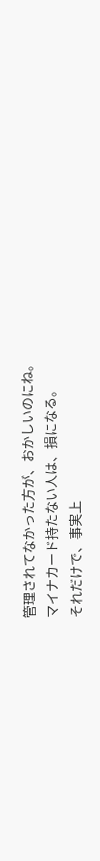管理されてなかった方が、おかしいのにね。
マイナカード持たない人は、損になる。
それだけで、事実上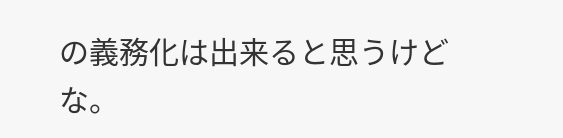の義務化は出来ると思うけどな。